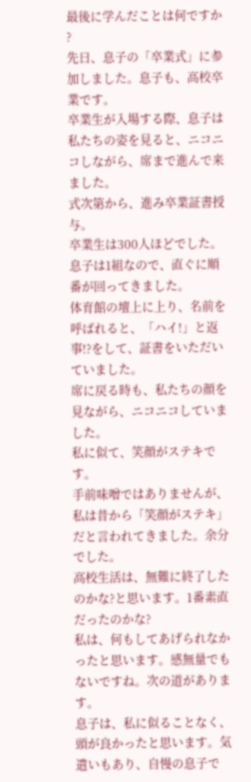最後に学んだことは何ですか ?
先日、息子の「卒業式」に参加しました。息子も、高校卒業です。
卒業生が入場する際、息子は私たちの姿を見ると、ニコニコしながら、席まで進んで来ました。
式次第から、進み卒業証書授与。
卒業生は300人ほどでした。息子は1組なので、直ぐに順番が回ってきました。
体育館の壇上に上り、名前を呼ばれると、「ハイ!」と返事!?をして、証書をいただいていました。
席に戻る時も、私たちの顔を見ながら、ニコニコしていました。
私に似て、笑顔がステキです。
手前味噌ではありませんが、私は昔から「笑顔がステキ」だと言われてきました。余分でした。
高校生活は、無難に終了したのかな?と思います。1番素直だったのかな?
私は、何もしてあげられなかったと思います。感無量でもないですね。次の道があります。
息子は、私に似ることなく、頭が良かったと思います。気遣いもあり、自慢の息子で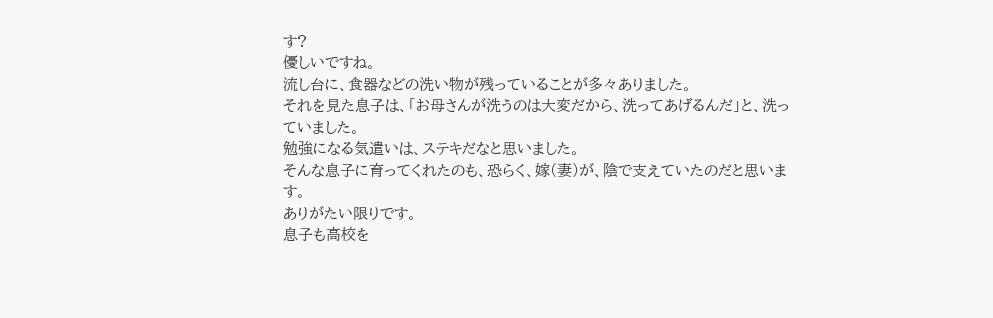す?
優しいですね。
流し台に、食器などの洗い物が残っていることが多々ありました。
それを見た息子は、「お母さんが洗うのは大変だから、洗ってあげるんだ」と、洗っていました。
勉強になる気遣いは、ステキだなと思いました。
そんな息子に育ってくれたのも、恐らく、嫁(妻)が、陰で支えていたのだと思います。
ありがたい限りです。
息子も高校を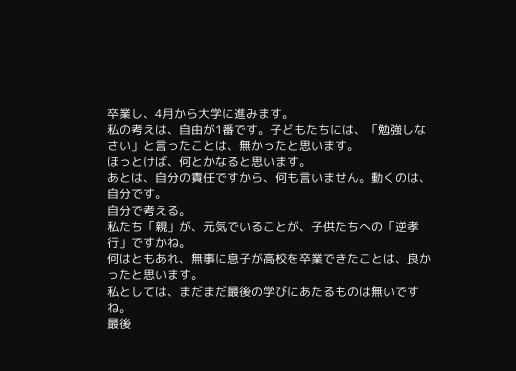卒業し、4月から大学に進みます。
私の考えは、自由が1番です。子どもたちには、「勉強しなさい」と言ったことは、無かったと思います。
ほっとけば、何とかなると思います。
あとは、自分の責任ですから、何も言いません。動くのは、自分です。
自分で考える。
私たち「親」が、元気でいることが、子供たちへの「逆孝行」ですかね。
何はともあれ、無事に息子が高校を卒業できたことは、良かったと思います。
私としては、まだまだ最後の学びにあたるものは無いですね。
最後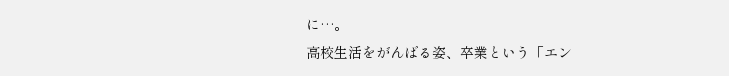に…。
高校生活をがんばる姿、卒業という「エン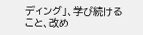ディング」、学び続けること、改め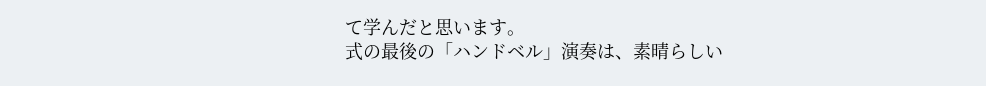て学んだと思います。
式の最後の「ハンドベル」演奏は、素晴らしい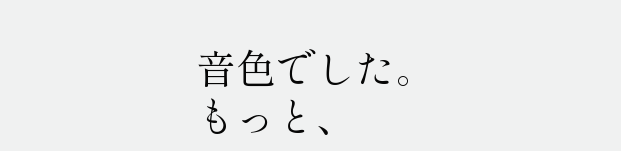音色でした。
もっと、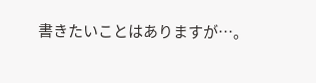書きたいことはありますが…。